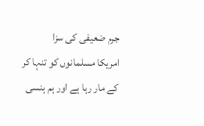جرم ضعیفی کی سزا
امریکا مسلمانوں کو تنہا کر کے مار رہا ہے اور ہم ہنسی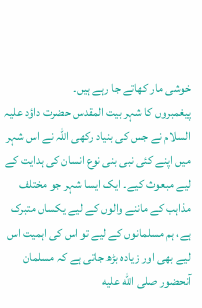خوشی مار کھاتے جا رہے ہیں۔
پیغمبروں کا شہر بیت المقدس حضرت داؤد علیہ السلام نے جس کی بنیاد رکھی اللہ نے اس شہر میں اپنے کئی نبی بنی نوع انسان کی ہدایت کے لیے مبعوث کیے۔ ایک ایسا شہر جو مختلف مذاہب کے ماننے والوں کے لیے یکساں متبرک ہے، ہم مسلمانوں کے لیے تو اس کی اہمیت اس لیے بھی اور زیادہ بڑھ جاتی ہے کہ مسلمان آنحضور صلى الله عليه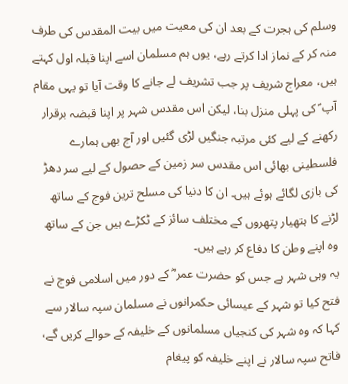وسلم کی ہجرت کے بعد ان کی معیت میں بیت المقدس کی طرف منہ کر کے نماز ادا کرتے رہے، یوں ہم مسلمان اسے اپنا قبلہ اول کہتے ہیں، معراج شریف پر جب تشریف لے جانے کا وقت آیا تو یہی مقام آپ ؑ کی پہلی منزل بنا، لیکن اس مقدس شہر پر اپنا قبضہ برقرار رکھنے کے لیے کئی مرتبہ جنگیں لڑی گئیں اور آج بھی ہمارے فلسطینی بھائی اس مقدس سر زمین کے حصول کے لیے سر دھڑ کی بازی لگائے ہوئے ہیں۔ ان کا دنیا کی مسلح ترین فوج کے ساتھ لڑنے کا ہتھیار پتھروں کے مختلف سائز کے ٹکڑے ہیں جن کے ساتھ وہ اپنے وطن کا دفاع کر رہے ہیں۔
یہ وہی شہر ہے جس کو حضرت عمر ؓ کے دور میں اسلامی فوج نے فتح کیا تو شہر کے عیسائی حکمرانوں نے مسلمان سپہ سالار سے کہا کہ وہ شہر کی کنجیاں مسلمانوں کے خلیفہ کے حوالے کریں گے، فاتح سپہ سالار نے اپنے خلیفہ کو پیغام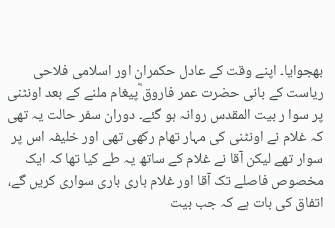بھجوایا۔ اپنے وقت کے عادل حکمران اور اسلامی فلاحی ریاست کے بانی حضرت عمر فاروق ؓپیغام ملنے کے بعد اونٹنی پر سوا ر بیت المقدس روانہ ہو گئے۔ دوران سفر حالت یہ تھی کہ غلام نے اونٹنی کی مہار تھام رکھی تھی اور خلیفہ اس پر سوار تھے لیکن آقا نے غلام کے ساتھ یہ طے کیا تھا کہ ایک مخصوص فاصلے تک آقا اور غلام باری باری سواری کریں گے، اتفاق کی بات ہے کہ جب بیت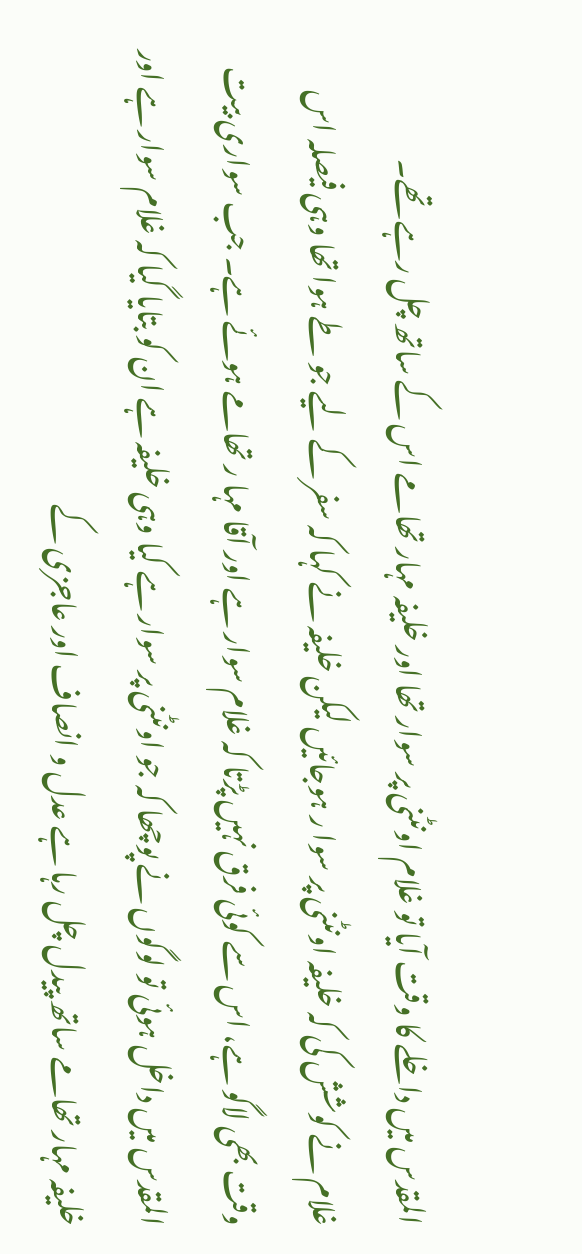المقدس میں داخلے کا وقت آیا تو غلام اونٹنی پر سوار تھا اور خلیفہ مہار تھامے اس کے ساتھ چل رہے تھے۔
غلام نے کوشش کی کہ خلیفہ اونٹنی پر سوا ر ہوجائیں لیکن خلیفہ نے کہا کہ سفر کے لیے جو طے ہوا تھا وہی فیصلہ اس وقت بھی لاگو ہے، اس سے کوئی فرق نہیں پڑتا کہ غلام سوار ہے اور آقا مہا ر تھامے ہوئے ہے۔ جب سواری بیت المقدس میں داخل ہوئی تو لوگوں نے پوچھا کہ جو اونٹنی پر سوار ہے کیا وہی خلیفہ ہے ان کو بتایا گیا کہ غلام سوار ہے اور خلیفہ مہار تھامے ساتھ پیدل چل رہا ہے عدل و انصاف اور عاجزی کے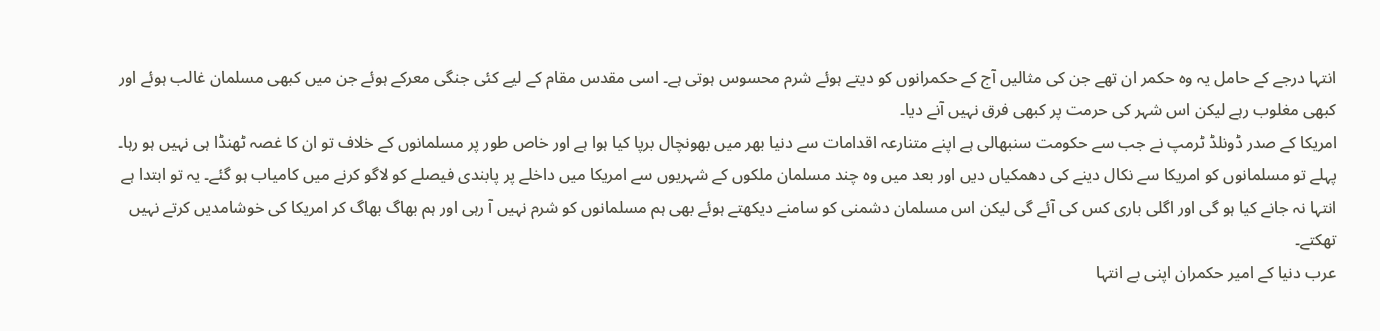انتہا درجے کے حامل یہ وہ حکمر ان تھے جن کی مثالیں آج کے حکمرانوں کو دیتے ہوئے شرم محسوس ہوتی ہے۔ اسی مقدس مقام کے لیے کئی جنگی معرکے ہوئے جن میں کبھی مسلمان غالب ہوئے اور کبھی مغلوب رہے لیکن اس شہر کی حرمت پر کبھی فرق نہیں آنے دیا۔
امریکا کے صدر ڈونلڈ ٹرمپ نے جب سے حکومت سنبھالی ہے اپنے متنارعہ اقدامات سے دنیا بھر میں بھونچال برپا کیا ہوا ہے اور خاص طور پر مسلمانوں کے خلاف تو ان کا غصہ ٹھنڈا ہی نہیں ہو رہا۔ پہلے تو مسلمانوں کو امریکا سے نکال دینے کی دھمکیاں دیں اور بعد میں وہ چند مسلمان ملکوں کے شہریوں سے امریکا میں داخلے پر پابندی فیصلے کو لاگو کرنے میں کامیاب ہو گئے۔ یہ تو ابتدا ہے انتہا نہ جانے کیا ہو گی اور اگلی باری کس کی آئے گی لیکن اس مسلمان دشمنی کو سامنے دیکھتے ہوئے بھی ہم مسلمانوں کو شرم نہیں آ رہی اور ہم بھاگ بھاگ کر امریکا کی خوشامدیں کرتے نہیں تھکتے۔
عرب دنیا کے امیر حکمران اپنی بے انتہا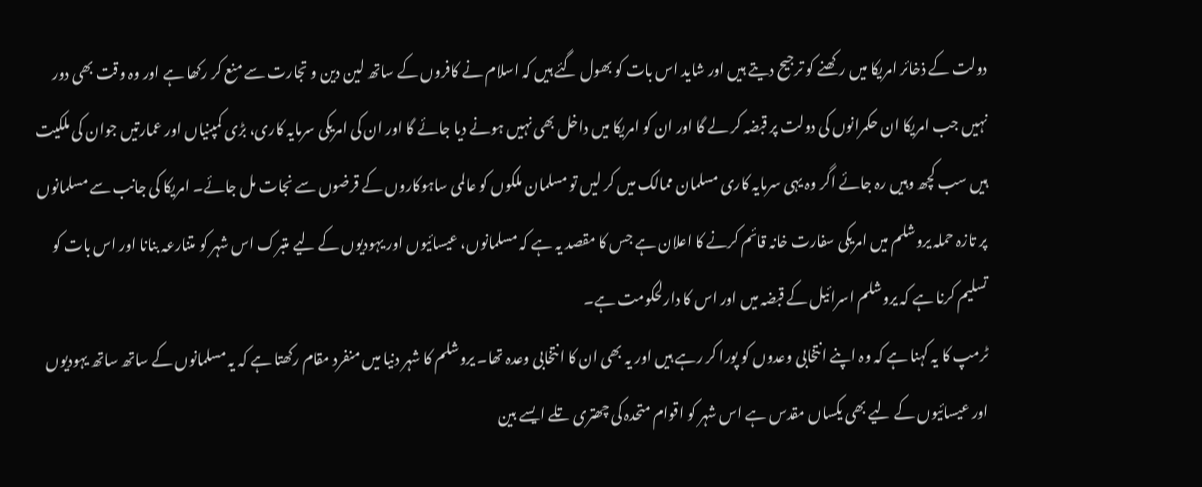دولت کے ذخائر امریکا میں رکھنے کو ترجیح دیتے ہیں اور شاید اس بات کو بھول گئے ہیں کہ اسلام نے کافروں کے ساتھ لین دین و تجارت سے منع کر رکھا ہے اور وہ وقت بھی دور نہیں جب امریکا ان حکمرانوں کی دولت پر قبضہ کر لے گا اور ان کو امریکا میں داخل بھی نہیں ہونے دیا جائے گا اور ان کی امریکی سرمایہ کاری، بڑی کمپنیاں اور عمارتیں جوان کی ملکیت ہیں سب کچھ وہیں رہ جائے اگر وہ یہی سرمایہ کاری مسلمان ممالک میں کر لیں تو مسلمان ملکوں کو عالمی ساہوکاروں کے قرضوں سے نجات مل جائے۔ امریکا کی جانب سے مسلمانوں پر تازہ حملہ یروشلم میں امریکی سفارت خانہ قائم کرنے کا اعلان ہے جس کا مقصد یہ ہے کہ مسلمانوں، عیسائیوں اور یہودیوں کے لیے متبرک اس شہر کو متنارعہ بنانا اور اس بات کو تسلیم کرنا ہے کہ یروشلم اسرائیل کے قبضہ میں اور اس کا دارلحکومت ہے۔
ٹرمپ کا یہ کہنا ہے کہ وہ اپنے انتخابی وعدوں کو پورا کر رہے ہیں اور یہ بھی ان کا انتخابی وعدہ تھا۔ یروشلم کا شہر دنیا میں منفرد مقام رکھتا ہے کہ یہ مسلمانوں کے ساتھ ساتھ یہودیوں اور عیسائیوں کے لیے بھی یکساں مقدس ہے اس شہر کو اقوام متحدہ کی چھتری تلے ایسے بین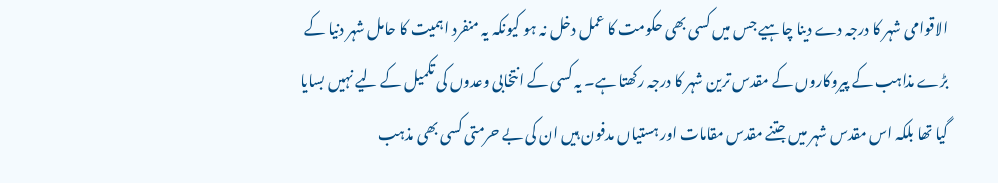الاقوامی شہر کا درجہ دے دینا چاہیے جس میں کسی بھی حکومت کا عمل دخل نہ ہو کیونکہ یہ منفرد اہمیت کا حامل شہر دنیا کے بڑے مذاہب کے پیروکاروں کے مقدس ترین شہر کا درجہ رکھتا ہے۔ یہ کسی کے انتخابی وعدوں کی تکمیل کے لیے نہیں بسایا گیا تھا بلکہ اس مقدس شہر میں جتنے مقدس مقامات اور ہستیاں مدفون ہیں ان کی بے حرمتی کسی بھی مذہب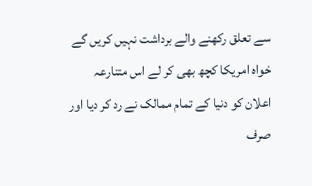سے تعلق رکھنے والے برداشت نہیں کریں گے خواہ امریکا کچھ بھی کر لے اس متنارعہ اعلان کو دنیا کے تمام ممالک نے رد کر دیا اور صرف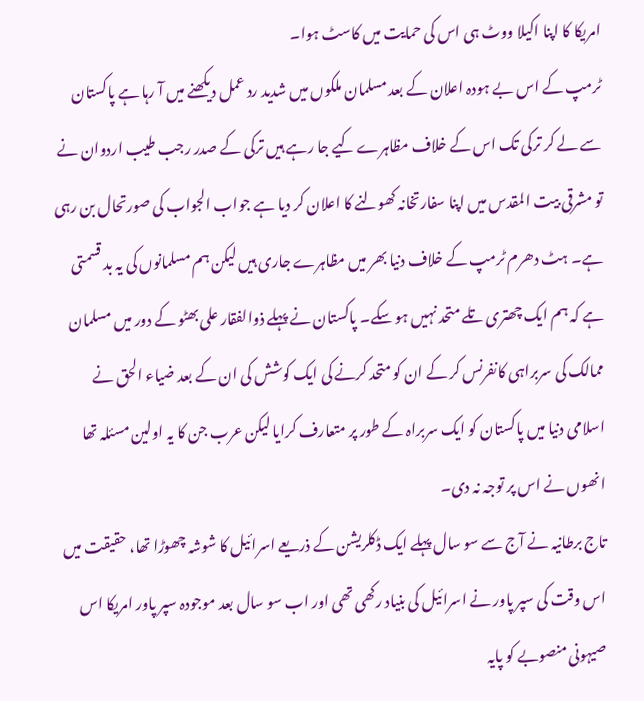امریکا کا اپنا اکیلا ووٹ ہی اس کی حمایت میں کاسٹ ہوا۔
ٹرمپ کے اس بے ہودہ اعلان کے بعد مسلمان ملکوں میں شدید رد عمل دیکھنے میں آ رہا ہے پاکستان سے لے کر ترکی تک اس کے خلاف مظاہرے کیے جا رہے ہیں ترکی کے صدر رجب طیب اردوان نے تو مشرقی بیت المقدس میں اپنا سفارتخانہ کھولنے کا اعلان کر دیا ہے جواب الجواب کی صورتحال بن رہی ہے۔ ہٹ دھرم ٹرمپ کے خلاف دنیا بھر میں مظاہرے جاری ہیں لیکن ہم مسلمانوں کی یہ بد قسمتی ہے کہ ہم ایک چھتری تلے متحد نہیں ہو سکے۔ پاکستان نے پہلے ذوالفقار علی بھٹو کے دور میں مسلمان ممالک کی سربراہی کانفرنس کر کے ان کو متحد کرنے کی ایک کوشش کی ان کے بعد ضیاء الحق نے اسلامی دنیا میں پاکستان کو ایک سربراہ کے طور پر متعارف کرایا لیکن عرب جن کا یہ اولین مسئلہ تھا انھوں نے اس پر توجہ نہ دی۔
تاج برطانیہ نے آج سے سو سال پہلے ایک ڈکلریشن کے ذریعے اسرائیل کا شوشہ چھوڑا تھا، حقیقت میں اس وقت کی سپر پاور نے اسرائیل کی بنیاد رکھی تھی اور اب سو سال بعد موجودہ سپر پاور امریکا اس صیہونی منصوبے کو پایہ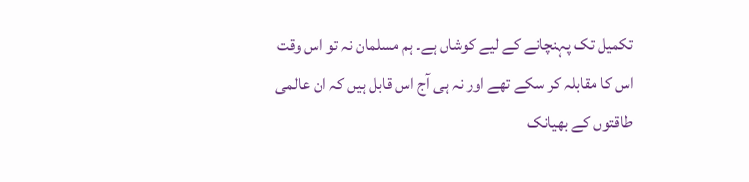تکمیل تک پہنچانے کے لیے کوشاں ہے۔ ہم مسلمان نہ تو اس وقت اس کا مقابلہ کر سکے تھے اور نہ ہی آج اس قابل ہیں کہ ان عالمی طاقتوں کے بھیانک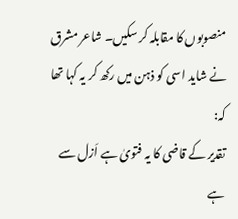منصوبوں کا مقابلہ کر سکیں۔ شاعر مشرق نے شاید اسی کو ذہن میں رکھ کر یہ کہا تھا کہ:
تقدیر کے قاضی کا یہ فتویٰ ہے اَزل سے
ہے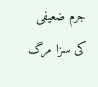جرم ضعیفی کی سزا مرگ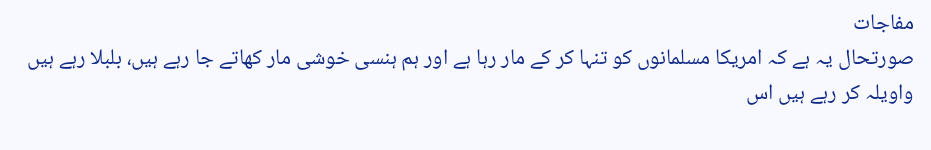مفاجات
صورتحال یہ ہے کہ امریکا مسلمانوں کو تنہا کر کے مار رہا ہے اور ہم ہنسی خوشی مار کھاتے جا رہے ہیں، بلبلا رہے ہیں واویلہ کر رہے ہیں اس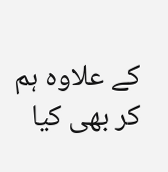کے علاوہ ہم کر بھی کیا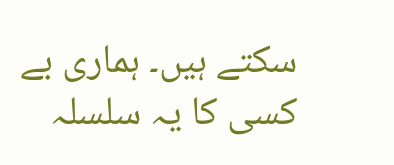سکتے ہیں۔ ہماری بے کسی کا یہ سلسلہ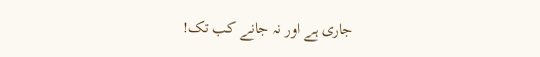جاری ہے اور نہ جانے کب تک!